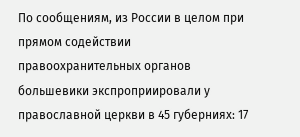По сообщениям, из России в целом при прямом содействии правоохранительных органов большевики экспроприировали у православной церкви в 45 губерниях: 17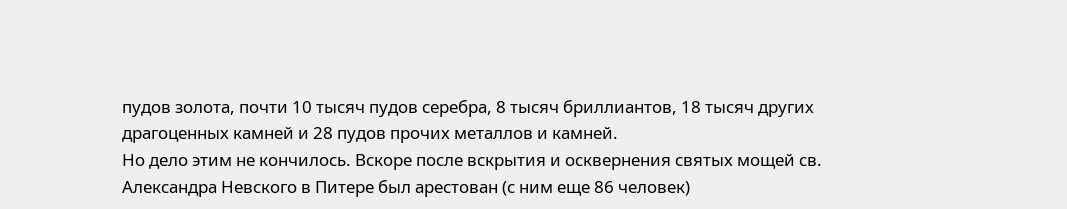пудов золота, почти 10 тысяч пудов серебра, 8 тысяч бриллиантов, 18 тысяч других драгоценных камней и 28 пудов прочих металлов и камней.
Но дело этим не кончилось. Вскоре после вскрытия и осквернения святых мощей св. Александра Невского в Питере был арестован (с ним еще 86 человек)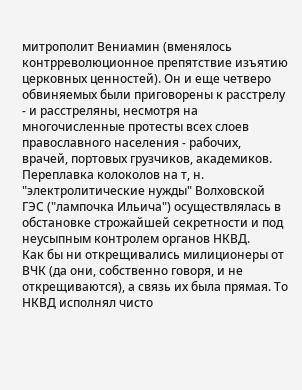митрополит Вениамин (вменялось контрреволюционное препятствие изъятию церковных ценностей). Он и еще четверо обвиняемых были приговорены к расстрелу - и расстреляны, несмотря на многочисленные протесты всех слоев православного населения - рабочих, врачей, портовых грузчиков, академиков.
Переплавка колоколов на т, н. "электролитические нужды" Волховской ГЭС ("лампочка Ильича") осуществлялась в обстановке строжайшей секретности и под неусыпным контролем органов НКВД.
Как бы ни открещивались милиционеры от ВЧК (да они, собственно говоря, и не открещиваются), а связь их была прямая. То НКВД исполнял чисто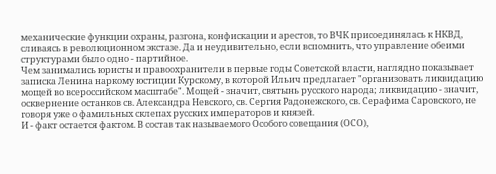механические функции охраны, разгона, конфискации и арестов, то ВЧК присоединялась к НКВД, сливаясь в революционном экстазе. Да и неудивительно, если вспомнить, что управление обеими структурами было одно - партийное.
Чем занимались юристы и правоохранители в первые годы Советской власти, наглядно показывает записка Ленина наркому юстиции Курскому, в которой Ильич предлагает "организовать ликвидацию мощей во всероссийском масштабе". Мощей - значит, святынь русского народа; ликвидацию - значит, осквернение останков св. Александра Невского, св. Сергия Радонежского, св. Серафима Саровского, не говоря уже о фамильных склепах русских императоров и князей.
И - факт остается фактом. В состав так называемого Особого совещания (ОСО),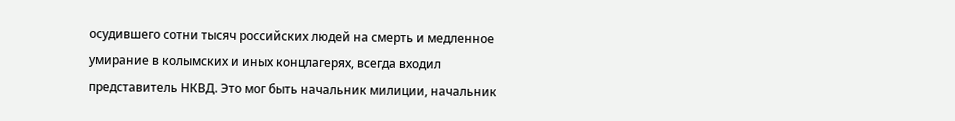осудившего сотни тысяч российских людей на смерть и медленное умирание в колымских и иных концлагерях, всегда входил представитель НКВД. Это мог быть начальник милиции, начальник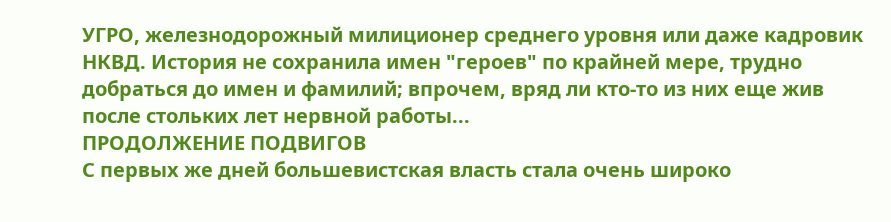УГРО, железнодорожный милиционер среднего уровня или даже кадровик НКВД. История не сохранила имен "героев" по крайней мере, трудно добраться до имен и фамилий; впрочем, вряд ли кто-то из них еще жив после стольких лет нервной работы...
ПРОДОЛЖЕНИЕ ПОДВИГОВ
С первых же дней большевистская власть стала очень широко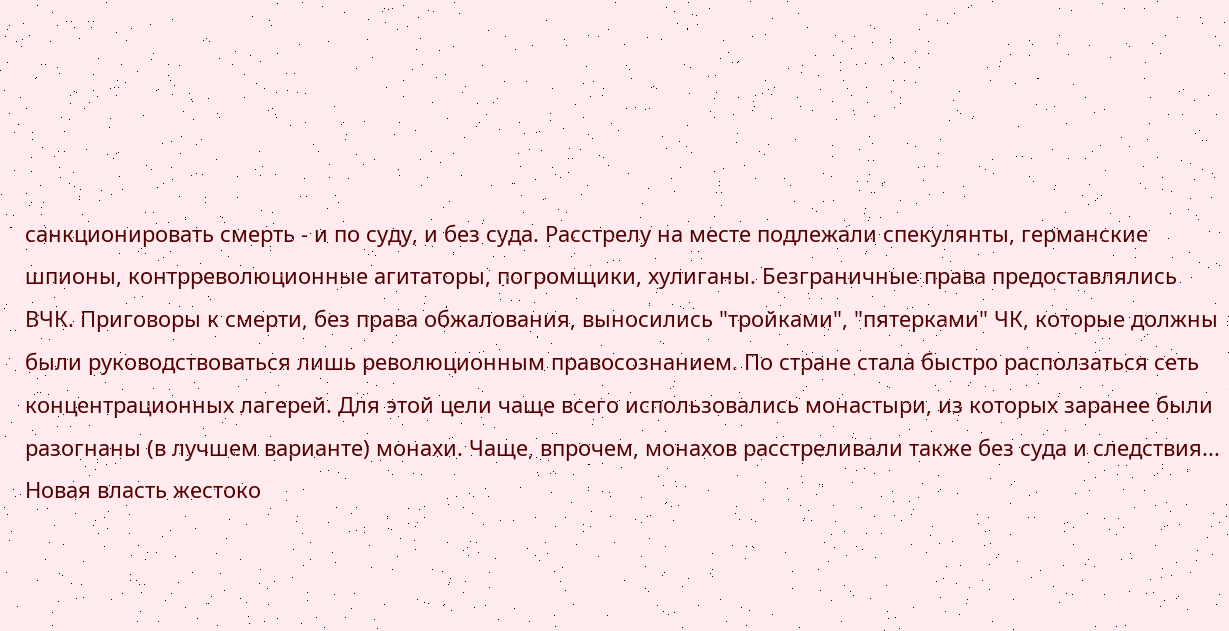санкционировать смерть - и по суду, и без суда. Расстрелу на месте подлежали спекулянты, германские шпионы, контрреволюционные агитаторы, погромщики, хулиганы. Безграничные права предоставлялись ВЧК. Приговоры к смерти, без права обжалования, выносились "тройками", "пятерками" ЧК, которые должны были руководствоваться лишь революционным правосознанием. По стране стала быстро расползаться сеть концентрационных лагерей. Для этой цели чаще всего использовались монастыри, из которых заранее были разогнаны (в лучшем варианте) монахи. Чаще, впрочем, монахов расстреливали также без суда и следствия...
Новая власть жестоко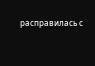расправилась с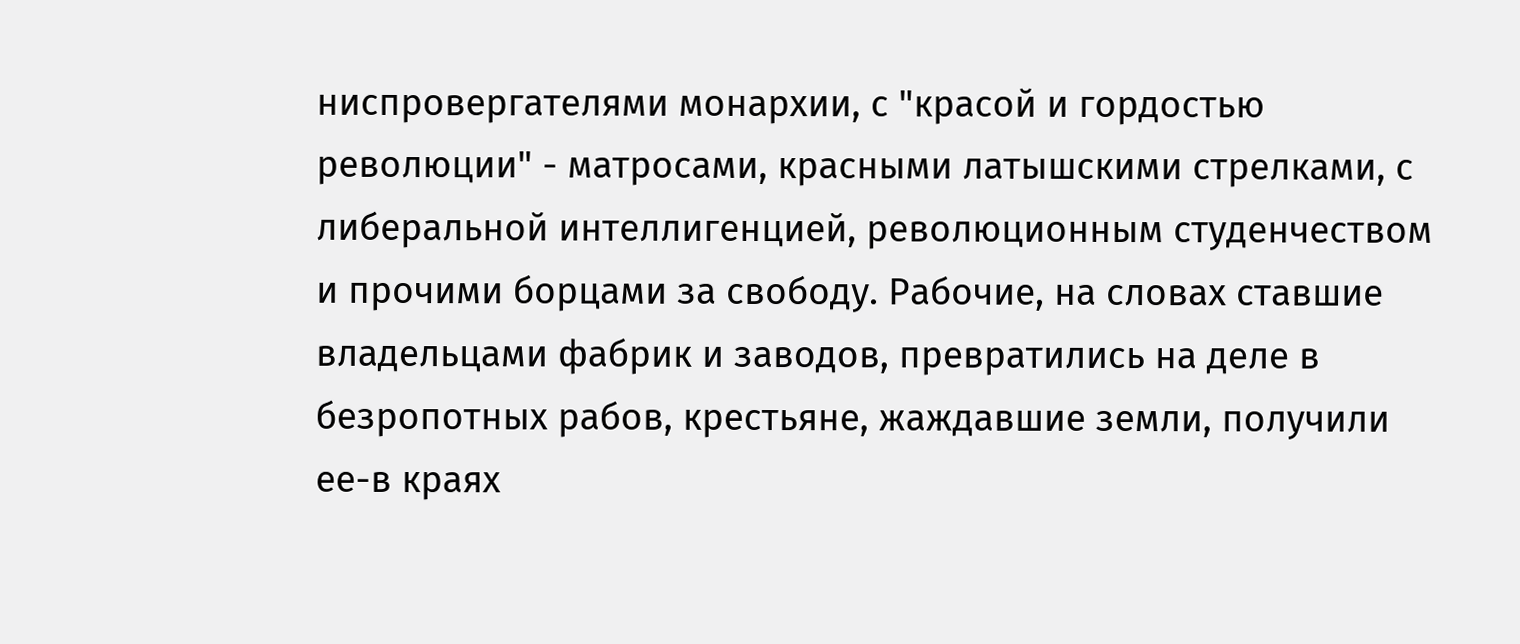ниспровергателями монархии, с "красой и гордостью революции" - матросами, красными латышскими стрелками, с либеральной интеллигенцией, революционным студенчеством и прочими борцами за свободу. Рабочие, на словах ставшие владельцами фабрик и заводов, превратились на деле в безропотных рабов, крестьяне, жаждавшие земли, получили ее-в краях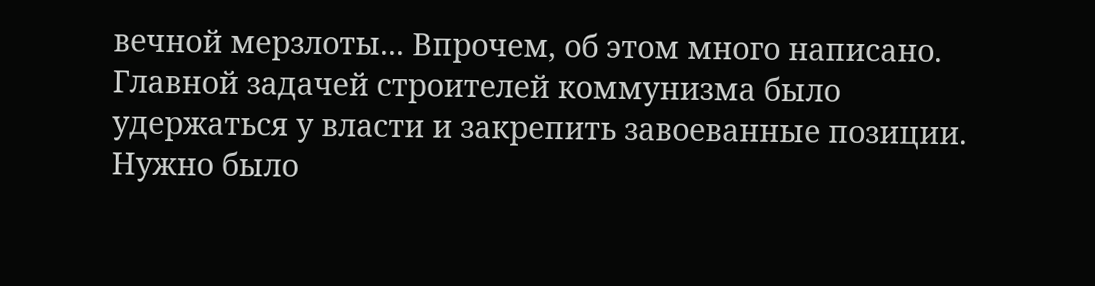вечной мерзлоты... Впрочем, об этом много написано.
Главной задачей строителей коммунизма было удержаться у власти и закрепить завоеванные позиции. Нужно было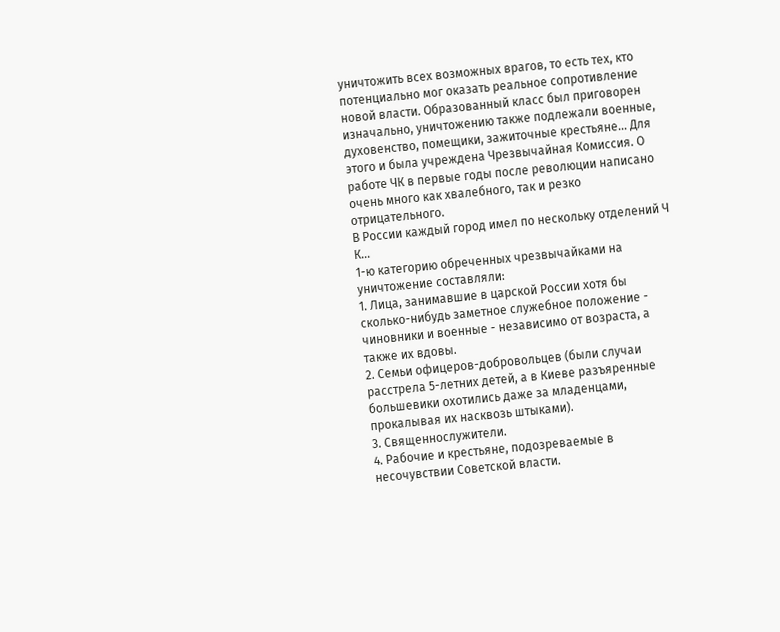уничтожить всех возможных врагов, то есть тех, кто потенциально мог оказать реальное сопротивление новой власти. Образованный класс был приговорен изначально, уничтожению также подлежали военные, духовенство, помещики, зажиточные крестьяне... Для этого и была учреждена Чрезвычайная Комиссия. О работе ЧК в первые годы после революции написано очень много как хвалебного, так и резко отрицательного.
В России каждый город имел по нескольку отделений Ч К...
1-ю категорию обреченных чрезвычайками на уничтожение составляли:
1. Лица, занимавшие в царской России хотя бы сколько-нибудь заметное служебное положение - чиновники и военные - независимо от возраста, а также их вдовы.
2. Семьи офицеров-добровольцев (были случаи расстрела 5-летних детей, а в Киеве разъяренные большевики охотились даже за младенцами, прокалывая их насквозь штыками).
3. Священнослужители.
4. Рабочие и крестьяне, подозреваемые в несочувствии Советской власти.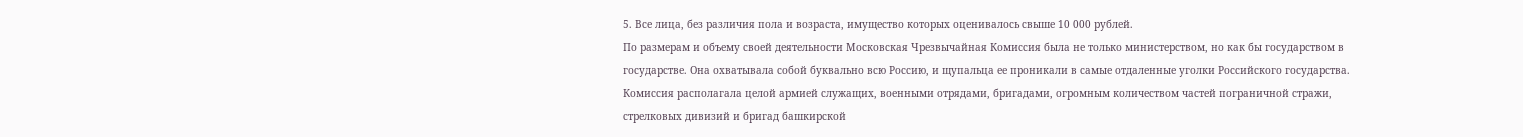5. Все лица, без различия пола и возраста, имущество которых оценивалось свыше 10 000 рублей.
По размерам и объему своей деятельности Московская Чрезвычайная Комиссия была не только министерством, но как бы государством в государстве. Она охватывала собой буквально всю Россию, и щупальца ее проникали в самые отдаленные уголки Российского государства. Комиссия располагала целой армией служащих, военными отрядами, бригадами, огромным количеством частей пограничной стражи, стрелковых дивизий и бригад башкирской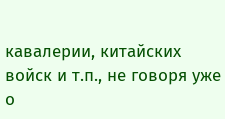кавалерии, китайских войск и т.п., не говоря уже о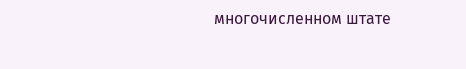многочисленном штате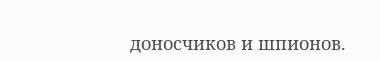доносчиков и шпионов.